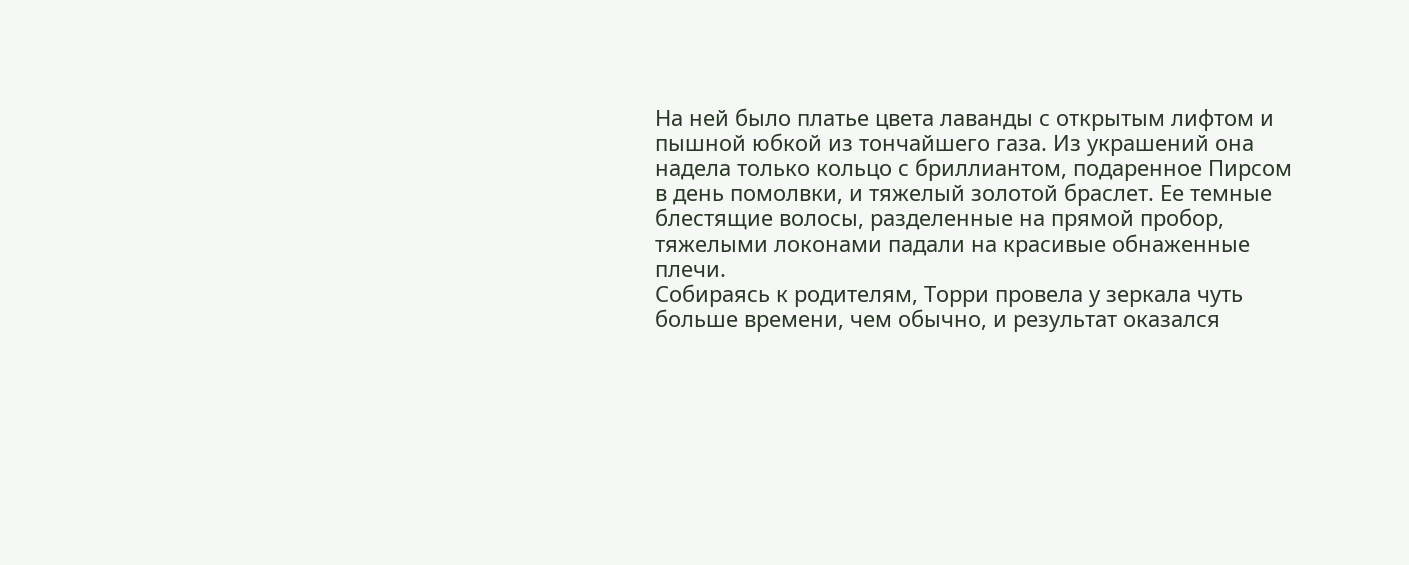На ней было платье цвета лаванды с открытым лифтом и пышной юбкой из тончайшего газа. Из украшений она надела только кольцо с бриллиантом, подаренное Пирсом в день помолвки, и тяжелый золотой браслет. Ее темные блестящие волосы, разделенные на прямой пробор, тяжелыми локонами падали на красивые обнаженные плечи.
Собираясь к родителям, Торри провела у зеркала чуть больше времени, чем обычно, и результат оказался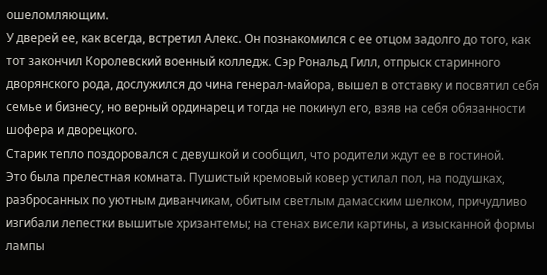ошеломляющим.
У дверей ее, как всегда, встретил Алекс. Он познакомился с ее отцом задолго до того, как тот закончил Королевский военный колледж. Сэр Рональд Гилл, отпрыск старинного дворянского рода, дослужился до чина генерал-майора, вышел в отставку и посвятил себя семье и бизнесу, но верный ординарец и тогда не покинул его, взяв на себя обязанности шофера и дворецкого.
Старик тепло поздоровался с девушкой и сообщил, что родители ждут ее в гостиной.
Это была прелестная комната. Пушистый кремовый ковер устилал пол, на подушках, разбросанных по уютным диванчикам, обитым светлым дамасским шелком, причудливо изгибали лепестки вышитые хризантемы; на стенах висели картины, а изысканной формы лампы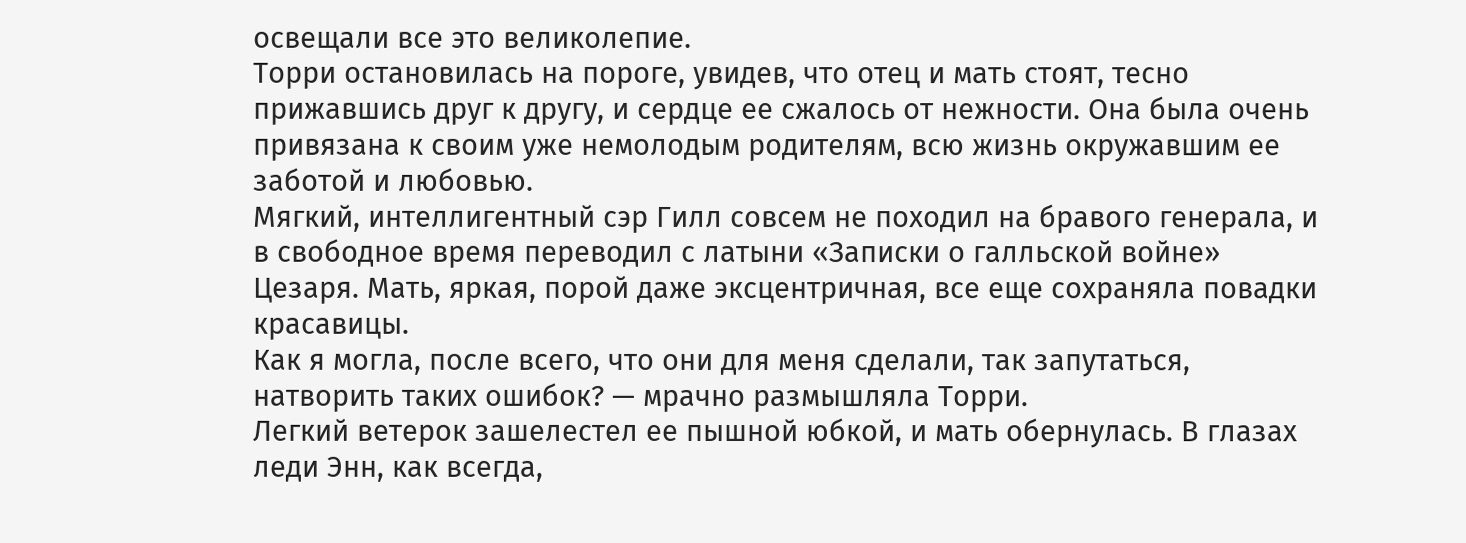освещали все это великолепие.
Торри остановилась на пороге, увидев, что отец и мать стоят, тесно прижавшись друг к другу, и сердце ее сжалось от нежности. Она была очень привязана к своим уже немолодым родителям, всю жизнь окружавшим ее заботой и любовью.
Мягкий, интеллигентный сэр Гилл совсем не походил на бравого генерала, и в свободное время переводил с латыни «Записки о галльской войне» Цезаря. Мать, яркая, порой даже эксцентричная, все еще сохраняла повадки красавицы.
Как я могла, после всего, что они для меня сделали, так запутаться, натворить таких ошибок? — мрачно размышляла Торри.
Легкий ветерок зашелестел ее пышной юбкой, и мать обернулась. В глазах леди Энн, как всегда,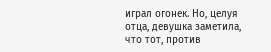играл огонек. Но, целуя отца, девушка заметила, что тот, против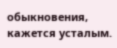обыкновения, кажется усталым.